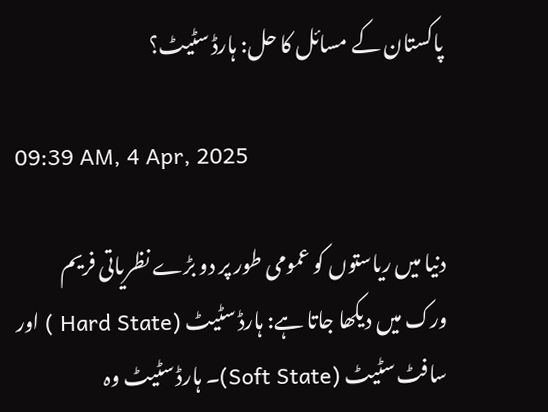پاکستان کے مسائل کا حل: ہارڈ سٹیٹ؟

09:39 AM, 4 Apr, 2025

دنیا میں ریاستوں کو عمومی طور پر دو بڑے نظریاتی فریم ورک میں دیکھا جاتا ہے: ہارڈ سٹیٹ (Hard State ) اور سافٹ سٹیٹ (Soft State)۔ ہارڈ سٹیٹ وہ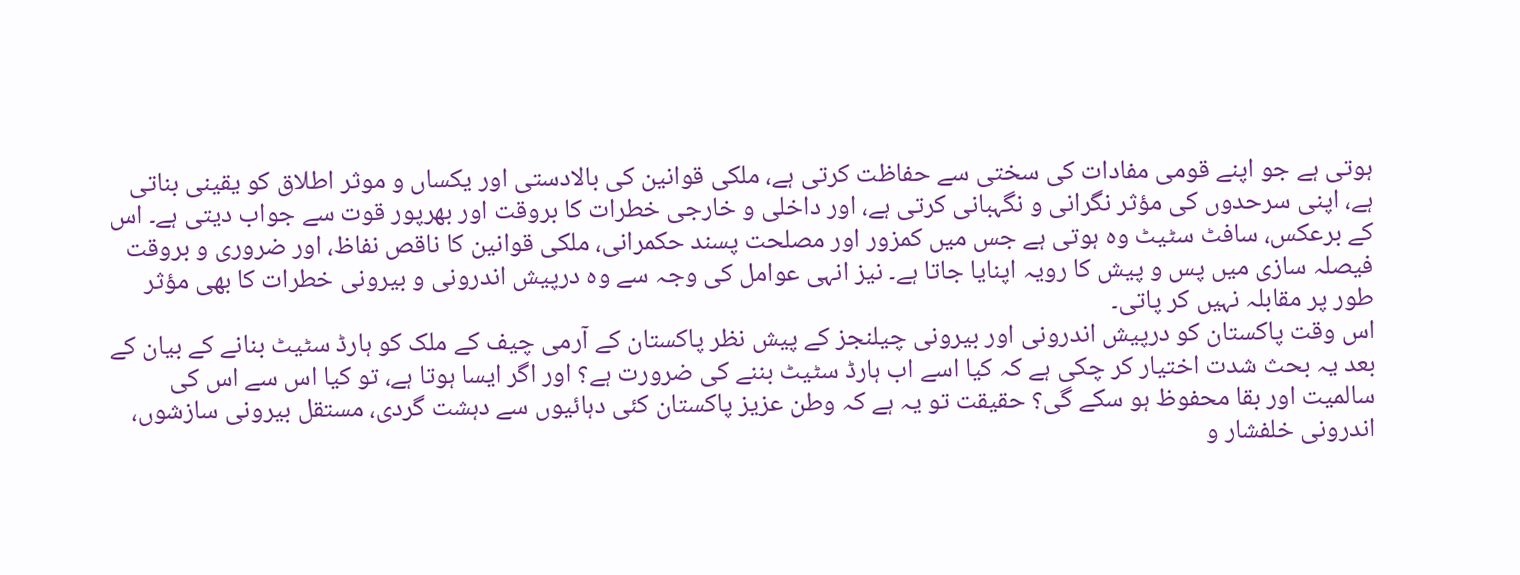ہوتی ہے جو اپنے قومی مفادات کی سختی سے حفاظت کرتی ہے، ملکی قوانین کی بالادستی اور یکساں و موثر اطلاق کو یقینی بناتی ہے، اپنی سرحدوں کی مؤثر نگرانی و نگہبانی کرتی ہے، اور داخلی و خارجی خطرات کا بروقت اور بھرپور قوت سے جواب دیتی ہے۔ اس کے برعکس، سافٹ سٹیٹ وہ ہوتی ہے جس میں کمزور اور مصلحت پسند حکمرانی، ملکی قوانین کا ناقص نفاظ، اور ضروری و بروقت فیصلہ سازی میں پس و پیش کا رویہ اپنایا جاتا ہے۔ نیز انہی عوامل کی وجہ سے وہ درپیش اندرونی و بیرونی خطرات کا بھی مؤثر طور پر مقابلہ نہیں کر پاتی۔
اس وقت پاکستان کو درپیش اندرونی اور بیرونی چیلنجز کے پیش نظر پاکستان کے آرمی چیف کے ملک کو ہارڈ سٹیٹ بنانے کے بیان کے بعد یہ بحث شدت اختیار کر چکی ہے کہ کیا اسے اب ہارڈ سٹیٹ بننے کی ضرورت ہے؟ اور اگر ایسا ہوتا ہے، تو کیا اس سے اس کی سالمیت اور بقا محفوظ ہو سکے گی؟ حقیقت تو یہ ہے کہ وطن عزیز پاکستان کئی دہائیوں سے دہشت گردی، مستقل بیرونی سازشوں، اندرونی خلفشار و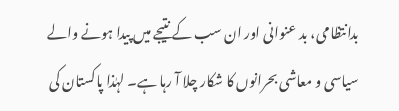بدانتظامی، بد عنوانی اور ان سب کے نتیجے میں پیدا ہونے والے سیاسی و معاشی بحرانوں کا شکار چلا آ رہا ہے۔ لہٰذا پاکستان کی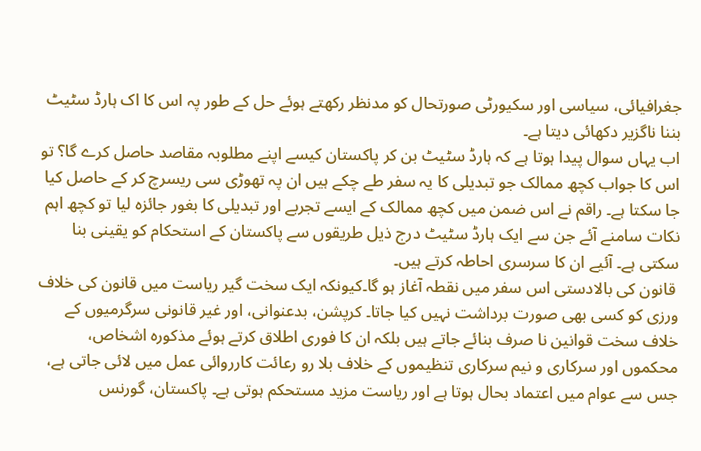جغرافیائی، سیاسی اور سکیورٹی صورتحال کو مدنظر رکھتے ہوئے حل کے طور پہ اس کا اک ہارڈ سٹیٹ بننا ناگزیر دکھائی دیتا ہے۔
اب یہاں سوال پیدا ہوتا ہے کہ ہارڈ سٹیٹ بن کر پاکستان کیسے اپنے مطلوبہ مقاصد حاصل کرے گا؟ تو اس کا جواب کچھ ممالک جو تبدیلی کا یہ سفر طے چکے ہیں ان پہ تھوڑی سی ریسرچ کر کے حاصل کیا جا سکتا ہے۔ راقم نے اس ضمن میں کچھ ممالک کے ایسے تجربے اور تبدیلی کا بغور جائزہ لیا تو کچھ اہم نکات سامنے آئے جن سے ایک ہارڈ سٹیٹ درج ذیل طریقوں سے پاکستان کے استحکام کو یقینی بنا سکتی ہے۔ آئیے ان کا سرسری احاطہ کرتے ہیں۔
 قانون کی بالادستی اس سفر میں نقطہ آغاز ہو گا۔کیونکہ ایک سخت گیر ریاست میں قانون کی خلاف ورزی کو کسی بھی صورت برداشت نہیں کیا جاتا۔ کرپشن، بدعنوانی، اور غیر قانونی سرگرمیوں کے خلاف سخت قوانین نا صرف بنائے جاتے ہیں بلکہ ان کا فوری اطلاق کرتے ہوئے مذکورہ اشخاص، محکموں اور سرکاری و نیم سرکاری تنظیموں کے خلاف بلا رو رعائت کارروائی عمل میں لائی جاتی ہے، جس سے عوام میں اعتماد بحال ہوتا ہے اور ریاست مزید مستحکم ہوتی ہے۔ پاکستان، گورنس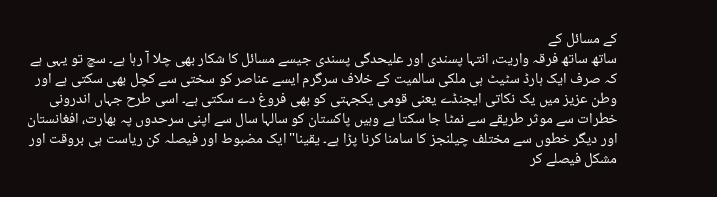کے مسائل کے
ساتھ ساتھ فرقہ واریت، انتہا پسندی اور علیحدگی پسندی جیسے مسائل کا شکار بھی چلا آ رہا ہے۔ سچ تو یہی ہے کہ صرف ایک ہارڈ سٹیٹ ہی ملکی سالمیت کے خلاف سرگرم ایسے عناصر کو سختی سے کچل بھی سکتی ہے اور وطن عزیز میں یک نکاتی ایجنڈے یعنی قومی یکجہتی کو بھی فروغ دے سکتی ہے۔ اسی طرح جہاں اندرونی خطرات سے موثر طریقے سے نمٹا جا سکتا ہے وہیں پاکستان کو سالہا سال سے اپنی سرحدوں پہ بھارت، افغانستان اور دیگر خطوں سے مختلف چیلنجز کا سامنا کرنا پڑا ہے۔ یقینا" ایک مضبوط اور فیصلہ کن ریاست ہی بروقت اور مشکل فیصلے کر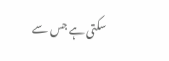سکتی ہے جس سے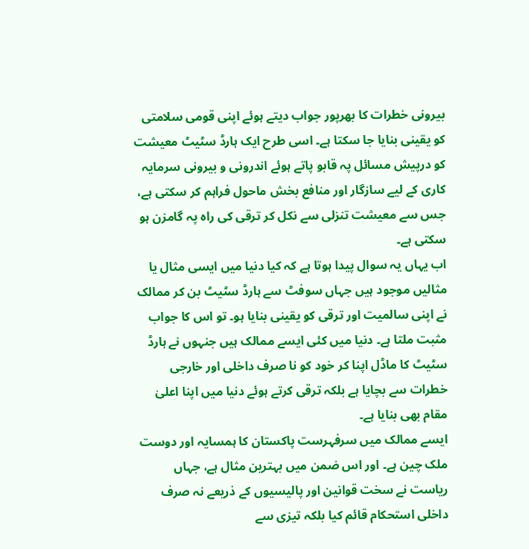بیرونی خطرات کا بھرپور جواب دیتے ہوئے اپنی قومی سلامتی کو یقینی بنایا جا سکتا ہے۔ اسی طرح ایک ہارڈ سٹیٹ معیشت کو درپیش مسائل پہ قابو پاتے ہوئے اندرونی و بیرونی سرمایہ کاری کے لیے سازگار اور منافع بخش ماحول فراہم کر سکتی ہے، جس سے معیشت تنزلی سے نکل کر ترقی کی راہ پہ گامزن ہو سکتی ہے۔
اب یہاں یہ سوال پیدا ہوتا ہے کہ کیا دنیا میں ایسی مثال یا مثالیں موجود ہیں جہاں سوفٹ سے ہارڈ سٹیٹ بن کر ممالک نے اپنی سالمیت اور ترقی کو یقینی بنایا ہو۔ تو اس کا جواب مثبت ملتا ہے۔ دنیا میں کئی ایسے ممالک ہیں جنہوں نے ہارڈ سٹیٹ کا ماڈل اپنا کر خود کو نا صرف داخلی اور خارجی خطرات سے بچایا ہے بلکہ ترقی کرتے ہوئے دنیا میں اپنا اعلیٰ مقام بھی بنایا ہے۔
ایسے ممالک میں سرفہرست پاکستان کا ہمسایہ اور دوست ملک چین ہے۔ اور اس ضمن میں بہترین مثال ہے، جہاں ریاست نے سخت قوانین اور پالیسیوں کے ذریعے نہ صرف داخلی استحکام قائم کیا بلکہ تیزی سے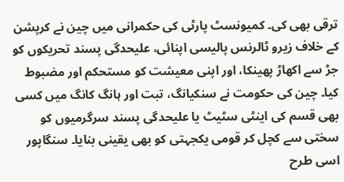ترقی بھی کی۔ کمیونسٹ پارٹی کی حکمرانی میں چین نے کرپشن کے خلاف زیرو ٹالرنس پالیسی اپنائی، علیحدگی پسند تحریکوں کو جڑ سے اکھاڑ پھینکا، اور اپنی معیشت کو مستحکم اور مضبوط کیا۔ چین کی حکومت نے سنکیانگ، تبت اور ہانگ کانگ میں کسی بھی قسم کی اینٹی سٹیٹ یا علیحدگی پسند سرگرمیوں کو سختی سے کچل کر قومی یکجہتی کو بھی یقینی بنایا۔ سنگاپور اسی طرح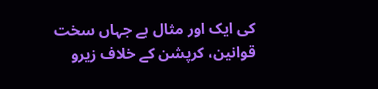کی ایک اور مثال ہے جہاں سخت قوانین، کرپشن کے خلاف زیرو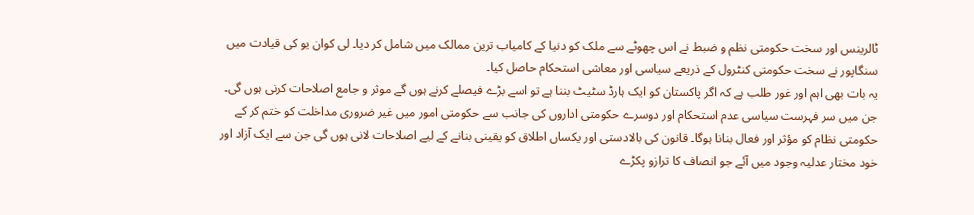ٹالرینس اور سخت حکومتی نظم و ضبط نے اس چھوٹے سے ملک کو دنیا کے کامیاب ترین ممالک میں شامل کر دیا۔ لی کوان یو کی قیادت میں سنگاپور نے سخت حکومتی کنٹرول کے ذریعے سیاسی اور معاشی استحکام حاصل کیا۔
یہ بات بھی اہم اور غور طلب ہے کہ اگر پاکستان کو ایک ہارڈ سٹیٹ بننا ہے تو اسے بڑے فیصلے کرنے ہوں گے موثر و جامع اصلاحات کرنی ہوں گی۔ جن میں سر فہرست سیاسی عدم استحکام اور دوسرے حکومتی اداروں کی جانب سے حکومتی امور میں غیر ضروری مداخلت کو ختم کر کے حکومتی نظام کو مؤثر اور فعال بنانا ہوگا۔ قانون کی بالادستی اور یکساں اطلاق کو یقینی بنانے کے لیے اصلاحات لانی ہوں گی جن سے ایک آزاد اور خود مختار عدلیہ وجود میں آئے جو انصاف کا ترازو پکڑے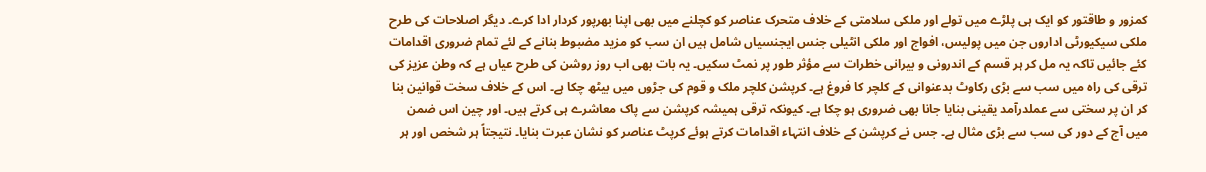کمزور و طاقتور کو ایک ہی پلڑے میں تولے اور ملکی سلامتی کے خلاف متحرک عناصر کو کچلنے میں بھی اپنا بھرپور کردار ادا کرے۔ دیگر اصلاحات کی طرح ملکی سیکیورٹی اداروں جن میں پولیس، افواج اور ملکی انٹیلی جنس ایجنسیاں شامل ہیں ان سب کو مزید مضبوط بنانے کے لئے تمام ضروری اقدامات کئے جائیں تاکہ یہ مل کر ہر قسم کے اندرونی و بیرانی خطرات سے مؤثر طور پر نمٹ سکیں۔ یہ بات بھی اب روز روشن کی طرح عیاں ہے کہ وطن عزیز کی ترقی کی راہ میں سب سے بڑی رکاوٹ بدعنوانی کے کلچر کا فروغ ہے۔ کرپشن کلچر ملک و قوم کی جڑوں میں بیٹھ چکا ہے۔ اس کے خلاف سخت قوانین بنا کر ان پر سختی سے عملدرآمد یقینی بنایا جانا بھی ضروری ہو چکا ہے۔ کیونکہ ترقی ہمیشہ کرپشن سے پاک معاشرے ہی کرتے ہیں۔ اور چین اس ضمن میں آج کے دور کی سب سے بڑی مثال ہے۔ جس نے کرپشن کے خلاف انتہاء اقدامات کرتے ہوئے کرپٹ عناصر کو نشان عبرت بنایا۔ نتیجتاً ہر شخص اور ہر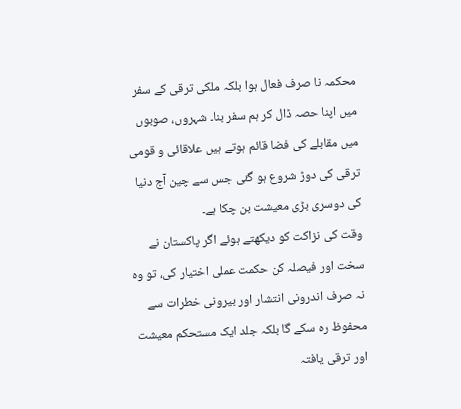محکمہ نا صرف فعال ہوا بلکہ ملکی ترقی کے سفر میں اپنا حصہ ڈال کر ہم سفر بنا۔ شہروں، صوبوں میں مقابلے کی فضا قائم ہوتے ہیں علاقائی و قومی ترقی کی دوڑ شروع ہو گئی جس سے چین آج دنیا کی دوسری بڑی معیشت بن چکا ہے۔
وقت کی نزاکت کو دیکھتے ہوئے اگر پاکستان نے سخت اور فیصلہ کن حکمت عملی اختیار کی، تو وہ نہ صرف اندرونی انتشار اور بیرونی خطرات سے محفوظ رہ سکے گا بلکہ جلد ایک مستحکم معیشت اور ترقی یافتہ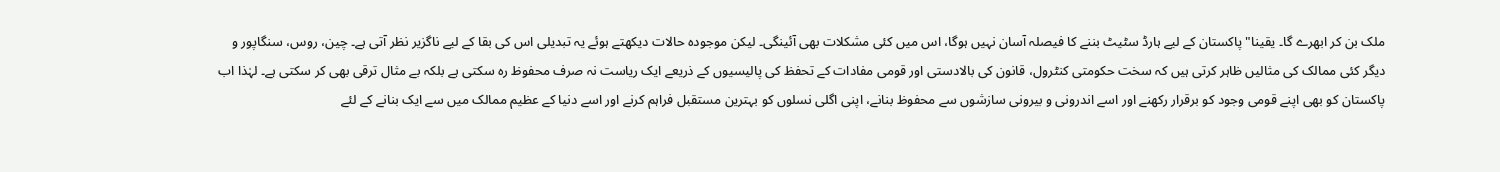ملک بن کر ابھرے گا۔ یقینا" پاکستان کے لیے ہارڈ سٹیٹ بننے کا فیصلہ آسان نہیں ہوگا، اس میں کئی مشکلات بھی آئینگی۔ لیکن موجودہ حالات دیکھتے ہوئے یہ تبدیلی اس کی بقا کے لیے ناگزیر نظر آتی ہے۔ چین، روس، سنگاپور و دیگر کئی ممالک کی مثالیں ظاہر کرتی ہیں کہ سخت حکومتی کنٹرول، قانون کی بالادستی اور قومی مفادات کے تحفظ کی پالیسیوں کے ذریعے ایک ریاست نہ صرف محفوظ رہ سکتی ہے بلکہ بے مثال ترقی بھی کر سکتی ہے۔ لہٰذا اب پاکستان کو بھی اپنے قومی وجود کو برقرار رکھنے اور اسے اندرونی و بیرونی سازشوں سے محفوظ بنانے، اپنی اگلی نسلوں کو بہترین مستقبل فراہم کرنے اور اسے دنیا کے عظیم ممالک میں سے ایک بنانے کے لئے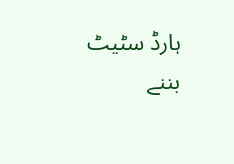ہارڈ سٹیٹ بننے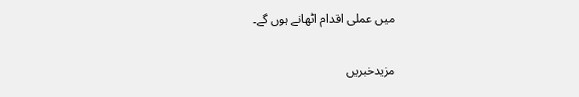میں عملی اقدام اٹھانے ہوں گے۔

مزیدخبریں